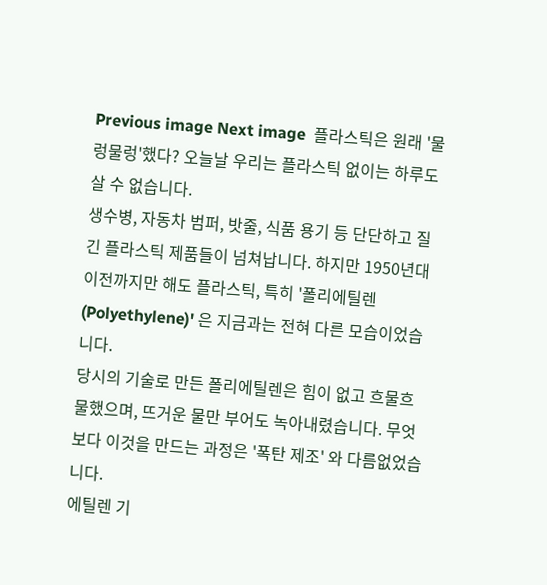Previous image Next image  플라스틱은 원래 '물렁물렁'했다? 오늘날 우리는 플라스틱 없이는 하루도 살 수 없습니다.
생수병, 자동차 범퍼, 밧줄, 식품 용기 등 단단하고 질긴 플라스틱 제품들이 넘쳐납니다. 하지만 1950년대 이전까지만 해도 플라스틱, 특히 '폴리에틸렌(Polyethylene)' 은 지금과는 전혀 다른 모습이었습니다.
당시의 기술로 만든 폴리에틸렌은 힘이 없고 흐물흐물했으며, 뜨거운 물만 부어도 녹아내렸습니다. 무엇보다 이것을 만드는 과정은 '폭탄 제조' 와 다름없었습니다.
에틸렌 기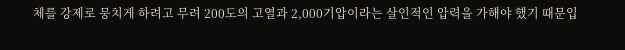체를 강제로 뭉치게 하려고 무려 200도의 고열과 2,000기압이라는 살인적인 압력을 가해야 했기 때문입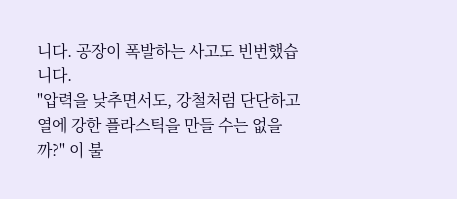니다. 공장이 폭발하는 사고도 빈번했습니다.
"압력을 낮추면서도, 강철처럼 단단하고 열에 강한 플라스틱을 만들 수는 없을까?" 이 불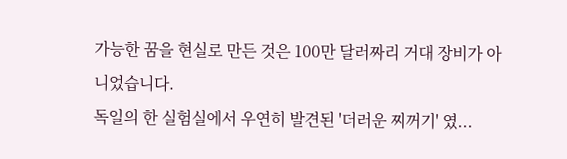가능한 꿈을 현실로 만든 것은 100만 달러짜리 거대 장비가 아니었습니다.
독일의 한 실험실에서 우연히 발견된 '더러운 찌꺼기' 였...